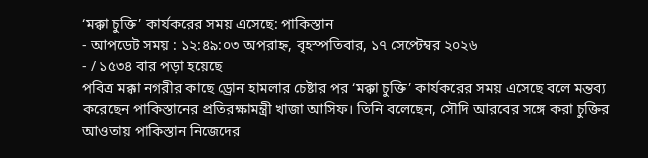‘মক্কা চুক্তি’ কার্যকরের সময় এসেছে: পাকিস্তান
- আপডেট সময় : ১২:৪৯:০৩ অপরাহ্ন, বৃহস্পতিবার, ১৭ সেপ্টেম্বর ২০২৬
- / ১৫৩৪ বার পড়া হয়েছে
পবিত্র মক্কা নগরীর কাছে ড্রোন হামলার চেষ্টার পর ‘মক্কা চুক্তি’ কার্যকরের সময় এসেছে বলে মন্তব্য করেছেন পাকিস্তানের প্রতিরক্ষামন্ত্রী খাজা আসিফ। তিনি বলেছেন, সৌদি আরবের সঙ্গে করা চুক্তির আওতায় পাকিস্তান নিজেদের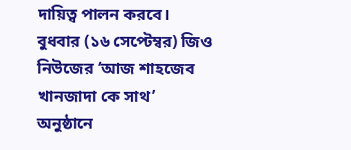দায়িত্ব পালন করবে।
বুধবার (১৬ সেপ্টেম্বর) জিও নিউজের ‘আজ শাহজেব খানজাদা কে সাথ’ অনুষ্ঠানে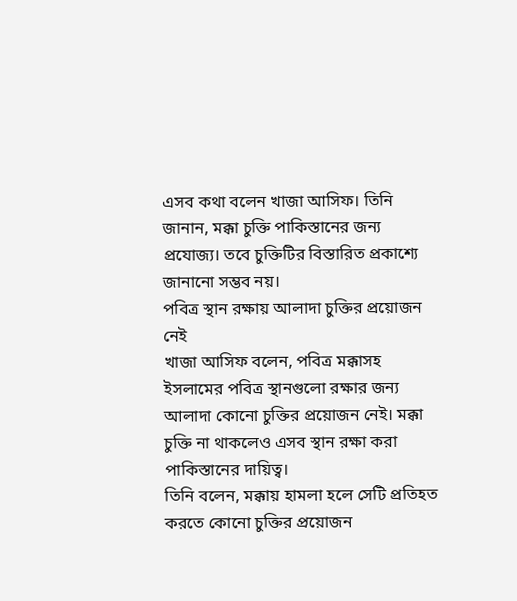এসব কথা বলেন খাজা আসিফ। তিনি জানান, মক্কা চুক্তি পাকিস্তানের জন্য প্রযোজ্য। তবে চুক্তিটির বিস্তারিত প্রকাশ্যে জানানো সম্ভব নয়।
পবিত্র স্থান রক্ষায় আলাদা চুক্তির প্রয়োজন নেই
খাজা আসিফ বলেন, পবিত্র মক্কাসহ ইসলামের পবিত্র স্থানগুলো রক্ষার জন্য আলাদা কোনো চুক্তির প্রয়োজন নেই। মক্কা চুক্তি না থাকলেও এসব স্থান রক্ষা করা পাকিস্তানের দায়িত্ব।
তিনি বলেন, মক্কায় হামলা হলে সেটি প্রতিহত করতে কোনো চুক্তির প্রয়োজন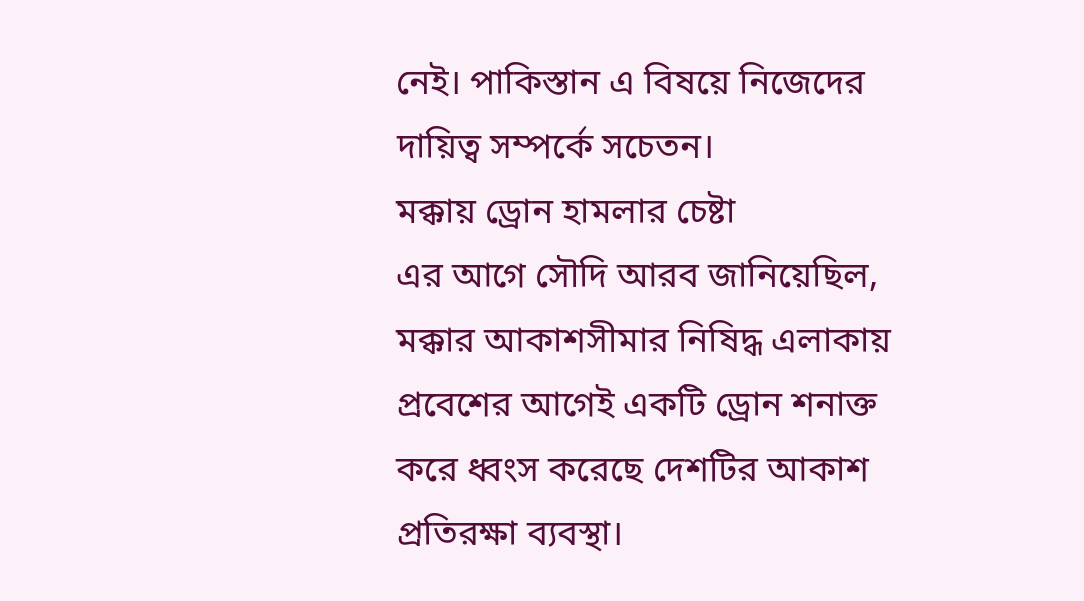নেই। পাকিস্তান এ বিষয়ে নিজেদের দায়িত্ব সম্পর্কে সচেতন।
মক্কায় ড্রোন হামলার চেষ্টা
এর আগে সৌদি আরব জানিয়েছিল, মক্কার আকাশসীমার নিষিদ্ধ এলাকায় প্রবেশের আগেই একটি ড্রোন শনাক্ত করে ধ্বংস করেছে দেশটির আকাশ প্রতিরক্ষা ব্যবস্থা।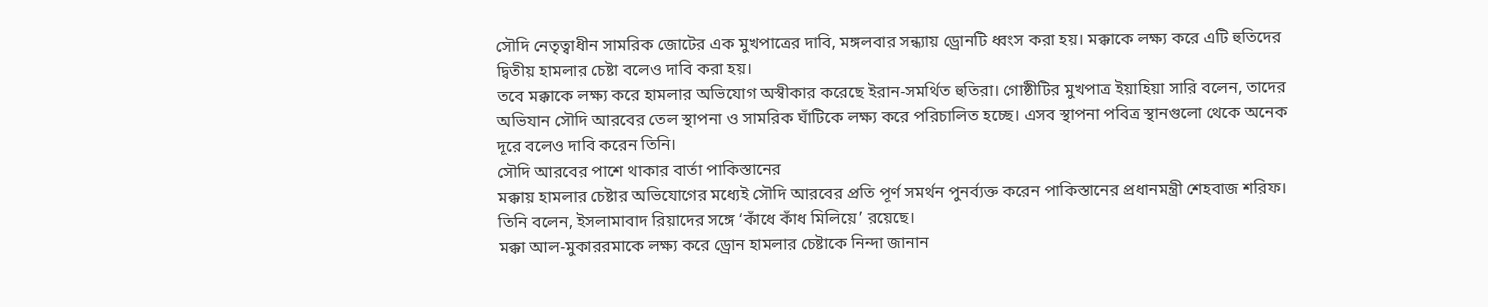সৌদি নেতৃত্বাধীন সামরিক জোটের এক মুখপাত্রের দাবি, মঙ্গলবার সন্ধ্যায় ড্রোনটি ধ্বংস করা হয়। মক্কাকে লক্ষ্য করে এটি হুতিদের দ্বিতীয় হামলার চেষ্টা বলেও দাবি করা হয়।
তবে মক্কাকে লক্ষ্য করে হামলার অভিযোগ অস্বীকার করেছে ইরান-সমর্থিত হুতিরা। গোষ্ঠীটির মুখপাত্র ইয়াহিয়া সারি বলেন, তাদের অভিযান সৌদি আরবের তেল স্থাপনা ও সামরিক ঘাঁটিকে লক্ষ্য করে পরিচালিত হচ্ছে। এসব স্থাপনা পবিত্র স্থানগুলো থেকে অনেক দূরে বলেও দাবি করেন তিনি।
সৌদি আরবের পাশে থাকার বার্তা পাকিস্তানের
মক্কায় হামলার চেষ্টার অভিযোগের মধ্যেই সৌদি আরবের প্রতি পূর্ণ সমর্থন পুনর্ব্যক্ত করেন পাকিস্তানের প্রধানমন্ত্রী শেহবাজ শরিফ। তিনি বলেন, ইসলামাবাদ রিয়াদের সঙ্গে ‘কাঁধে কাঁধ মিলিয়ে’ রয়েছে।
মক্কা আল-মুকাররমাকে লক্ষ্য করে ড্রোন হামলার চেষ্টাকে নিন্দা জানান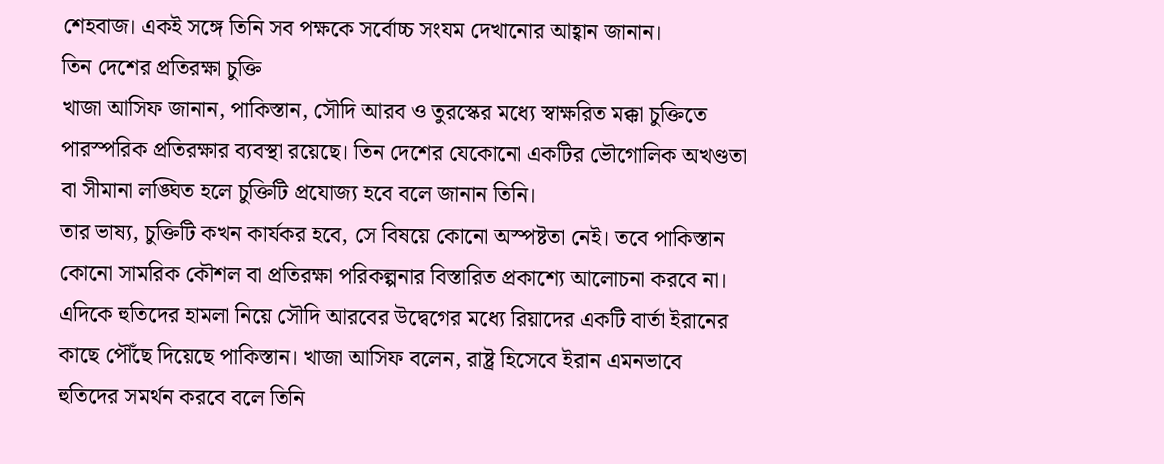শেহবাজ। একই সঙ্গে তিনি সব পক্ষকে সর্বোচ্চ সংযম দেখানোর আহ্বান জানান।
তিন দেশের প্রতিরক্ষা চুক্তি
খাজা আসিফ জানান, পাকিস্তান, সৌদি আরব ও তুরস্কের মধ্যে স্বাক্ষরিত মক্কা চুক্তিতে পারস্পরিক প্রতিরক্ষার ব্যবস্থা রয়েছে। তিন দেশের যেকোনো একটির ভৌগোলিক অখণ্ডতা বা সীমানা লঙ্ঘিত হলে চুক্তিটি প্রযোজ্য হবে বলে জানান তিনি।
তার ভাষ্য, চুক্তিটি কখন কার্যকর হবে, সে বিষয়ে কোনো অস্পষ্টতা নেই। তবে পাকিস্তান কোনো সামরিক কৌশল বা প্রতিরক্ষা পরিকল্পনার বিস্তারিত প্রকাশ্যে আলোচনা করবে না।
এদিকে হুতিদের হামলা নিয়ে সৌদি আরবের উদ্বেগের মধ্যে রিয়াদের একটি বার্তা ইরানের কাছে পৌঁছে দিয়েছে পাকিস্তান। খাজা আসিফ বলেন, রাষ্ট্র হিসেবে ইরান এমনভাবে হুতিদের সমর্থন করবে বলে তিনি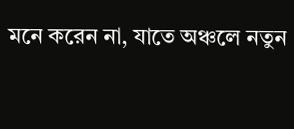মনে করেন না, যাতে অঞ্চলে নতুন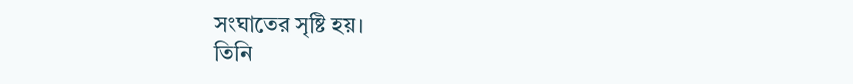সংঘাতের সৃষ্টি হয়।
তিনি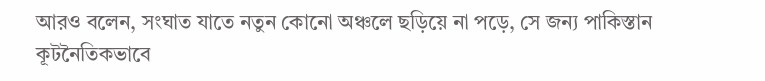আরও বলেন, সংঘাত যাতে নতুন কোনো অঞ্চলে ছড়িয়ে না পড়ে, সে জন্য পাকিস্তান কূটনৈতিকভাবে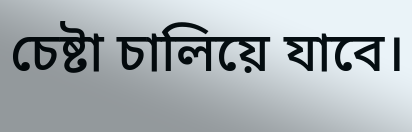চেষ্টা চালিয়ে যাবে।